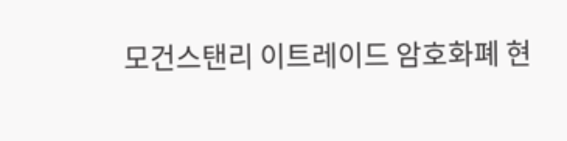모건스탠리 이트레이드 암호화폐 현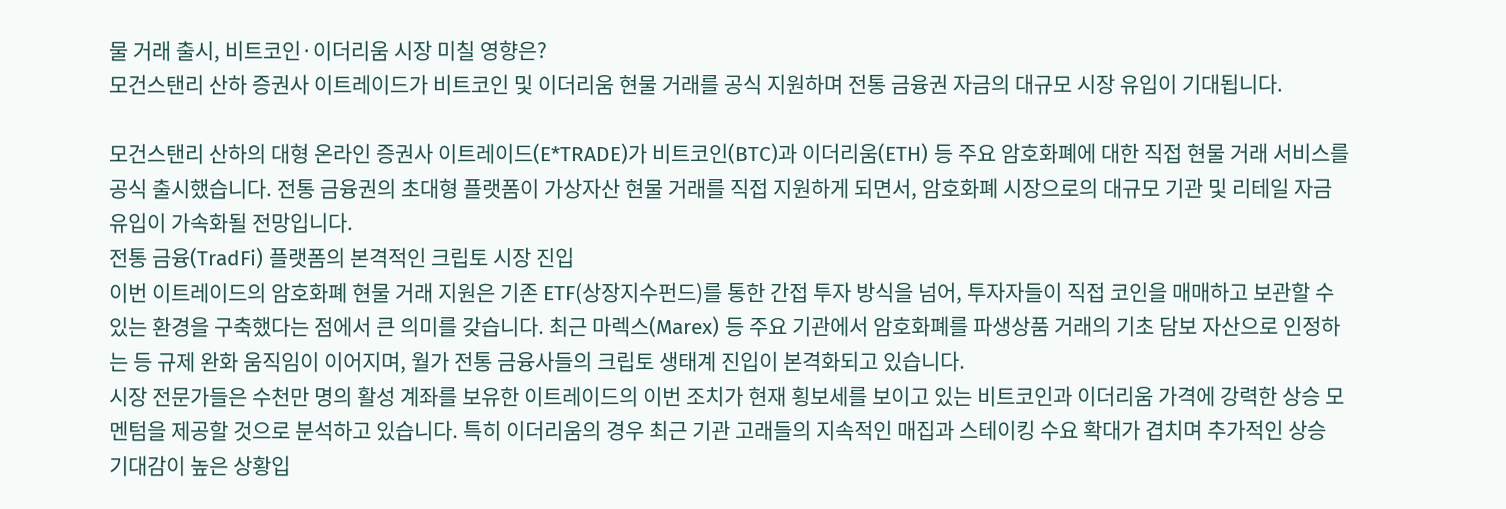물 거래 출시, 비트코인·이더리움 시장 미칠 영향은?
모건스탠리 산하 증권사 이트레이드가 비트코인 및 이더리움 현물 거래를 공식 지원하며 전통 금융권 자금의 대규모 시장 유입이 기대됩니다.

모건스탠리 산하의 대형 온라인 증권사 이트레이드(E*TRADE)가 비트코인(BTC)과 이더리움(ETH) 등 주요 암호화폐에 대한 직접 현물 거래 서비스를 공식 출시했습니다. 전통 금융권의 초대형 플랫폼이 가상자산 현물 거래를 직접 지원하게 되면서, 암호화폐 시장으로의 대규모 기관 및 리테일 자금 유입이 가속화될 전망입니다.
전통 금융(TradFi) 플랫폼의 본격적인 크립토 시장 진입
이번 이트레이드의 암호화폐 현물 거래 지원은 기존 ETF(상장지수펀드)를 통한 간접 투자 방식을 넘어, 투자자들이 직접 코인을 매매하고 보관할 수 있는 환경을 구축했다는 점에서 큰 의미를 갖습니다. 최근 마렉스(Marex) 등 주요 기관에서 암호화폐를 파생상품 거래의 기초 담보 자산으로 인정하는 등 규제 완화 움직임이 이어지며, 월가 전통 금융사들의 크립토 생태계 진입이 본격화되고 있습니다.
시장 전문가들은 수천만 명의 활성 계좌를 보유한 이트레이드의 이번 조치가 현재 횡보세를 보이고 있는 비트코인과 이더리움 가격에 강력한 상승 모멘텀을 제공할 것으로 분석하고 있습니다. 특히 이더리움의 경우 최근 기관 고래들의 지속적인 매집과 스테이킹 수요 확대가 겹치며 추가적인 상승 기대감이 높은 상황입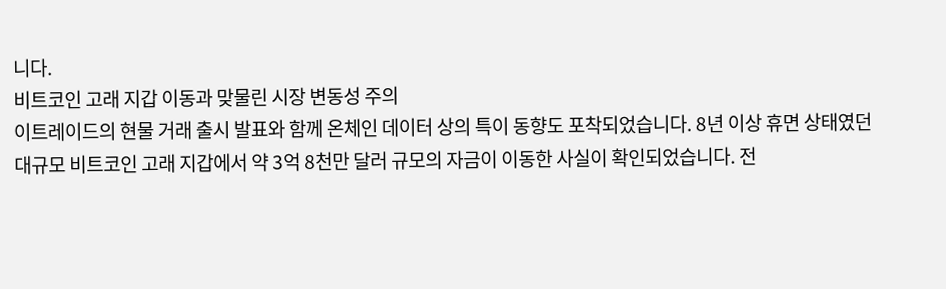니다.
비트코인 고래 지갑 이동과 맞물린 시장 변동성 주의
이트레이드의 현물 거래 출시 발표와 함께 온체인 데이터 상의 특이 동향도 포착되었습니다. 8년 이상 휴면 상태였던 대규모 비트코인 고래 지갑에서 약 3억 8천만 달러 규모의 자금이 이동한 사실이 확인되었습니다. 전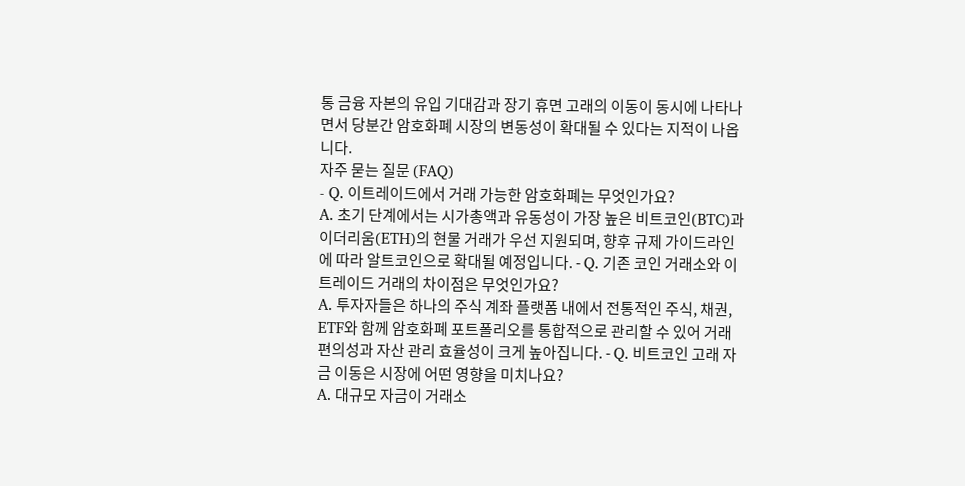통 금융 자본의 유입 기대감과 장기 휴면 고래의 이동이 동시에 나타나면서 당분간 암호화폐 시장의 변동성이 확대될 수 있다는 지적이 나옵니다.
자주 묻는 질문 (FAQ)
- Q. 이트레이드에서 거래 가능한 암호화폐는 무엇인가요?
A. 초기 단계에서는 시가총액과 유동성이 가장 높은 비트코인(BTC)과 이더리움(ETH)의 현물 거래가 우선 지원되며, 향후 규제 가이드라인에 따라 알트코인으로 확대될 예정입니다. - Q. 기존 코인 거래소와 이트레이드 거래의 차이점은 무엇인가요?
A. 투자자들은 하나의 주식 계좌 플랫폼 내에서 전통적인 주식, 채권, ETF와 함께 암호화폐 포트폴리오를 통합적으로 관리할 수 있어 거래 편의성과 자산 관리 효율성이 크게 높아집니다. - Q. 비트코인 고래 자금 이동은 시장에 어떤 영향을 미치나요?
A. 대규모 자금이 거래소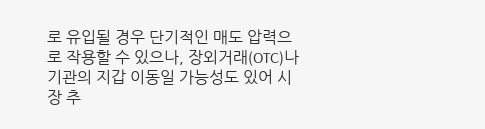로 유입될 경우 단기적인 매도 압력으로 작용할 수 있으나, 장외거래(OTC)나 기관의 지갑 이동일 가능성도 있어 시장 추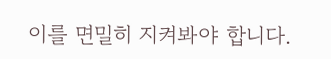이를 면밀히 지켜봐야 합니다.